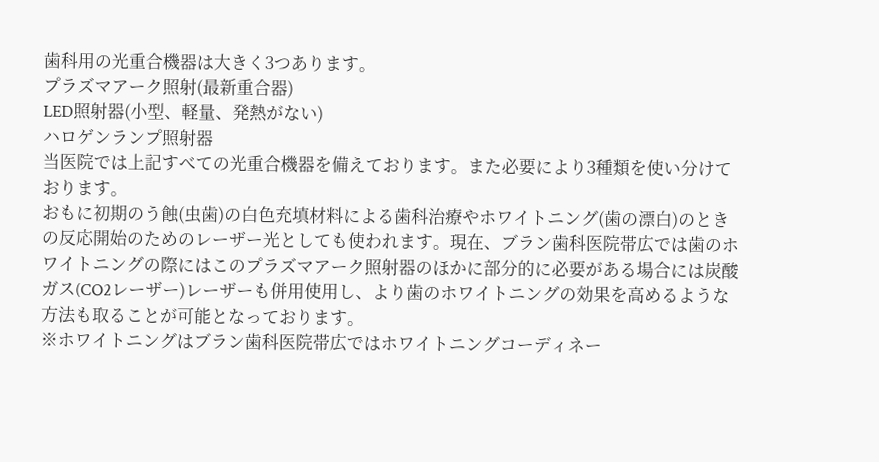歯科用の光重合機器は大きく3つあります。
プラズマアーク照射(最新重合器)
LED照射器(小型、軽量、発熱がない)
ハロゲンランプ照射器
当医院では上記すべての光重合機器を備えております。また必要により3種類を使い分けております。
おもに初期のう蝕(虫歯)の白色充填材料による歯科治療やホワイトニング(歯の漂白)のときの反応開始のためのレーザー光としても使われます。現在、ブラン歯科医院帯広では歯のホワイトニングの際にはこのプラズマアーク照射器のほかに部分的に必要がある場合には炭酸ガス(CO2レーザー)レーザーも併用使用し、より歯のホワイトニングの効果を高めるような方法も取ることが可能となっております。
※ホワイトニングはブラン歯科医院帯広ではホワイトニングコーディネー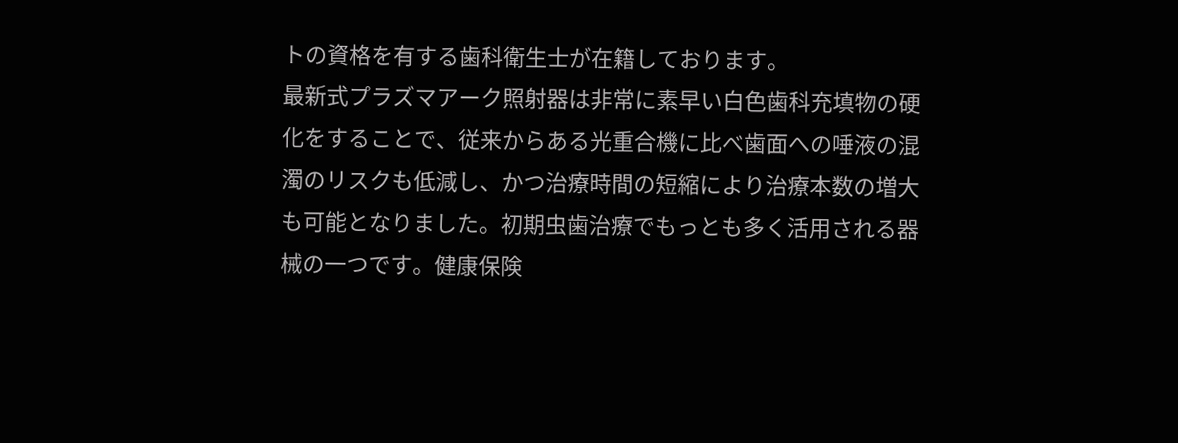トの資格を有する歯科衛生士が在籍しております。
最新式プラズマアーク照射器は非常に素早い白色歯科充填物の硬化をすることで、従来からある光重合機に比べ歯面への唾液の混濁のリスクも低減し、かつ治療時間の短縮により治療本数の増大も可能となりました。初期虫歯治療でもっとも多く活用される器械の一つです。健康保険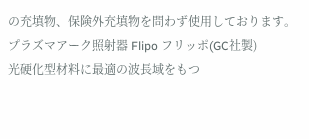の充填物、保険外充填物を問わず使用しております。
プラズマアーク照射器 Flipo フリッポ(GC社製)
光硬化型材料に最適の波長域をもつ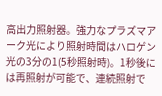高出力照射器。強力なプラズマアーク光により照射時間はハロゲン光の3分の1(5秒照射時)。1秒後には再照射が可能で、連続照射で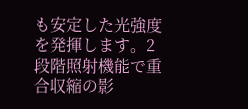も安定した光強度を発揮します。2段階照射機能で重合収縮の影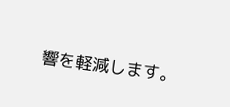響を軽減します。